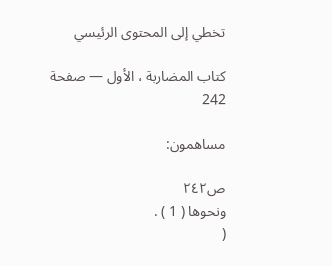تخطي إلى المحتوى الرئيسي

كتاب المضاربة ، الأول — صفحة 242

مساهمون:

ص٢٤٢
ونحوها ( 1 ) .
(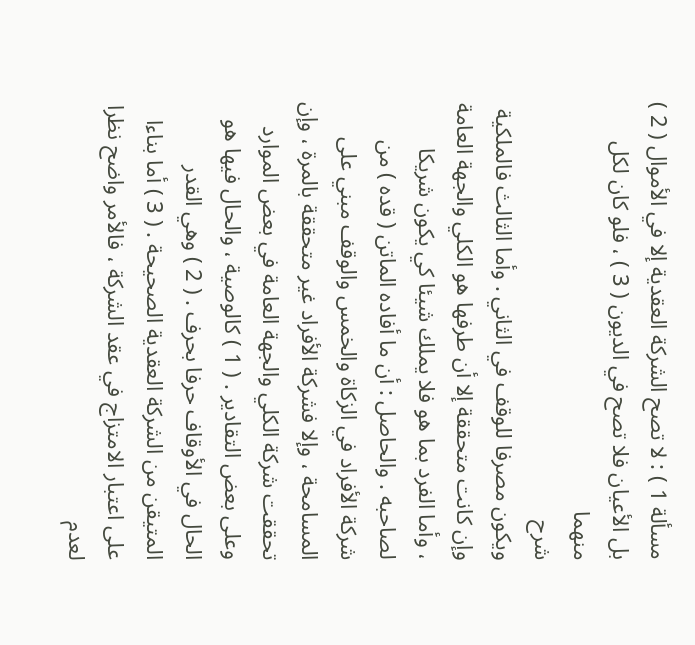مسألة 1 ) : لا تصح الشركة العقدية إلا في الأموال ( 2 ) بل الأعيان فلا تصح في الديون ( 3 ) ، فلو كان لكل منهما
شرح
ويكون مصرفا للوقف في الثاني . وأما الثالث فالملكية وإن كانت متحققة إلا أن طرفها هو الكلي والجهة العامة ، وأما الفرد بما هو فلا يملك شيئا كي يكون شريكا لصاحبه . والحاصل : أن ما أفاده الماتن ( قده ) من شركة الأفراد في الزكاة والخمس والوقف مبني على المسامحة ، وإلا فشركة الأفراد غير متحققة بالمرة ، وإن تحققت شركة الكلي والجهة العامة في بعض الموارد وعلى بعض التقادير . ( 1 ) كالوصية ، والحال فيها هو الحال في الأوقاف حرفا بحرف . ( 2 ) وهي القدر المتيقن من الشركة العقدية الصحيحة . ( 3 ) أما بناءا على اعتبار الامتزاج في عقد الشركة ، فالأمر واضح نظرا لعدم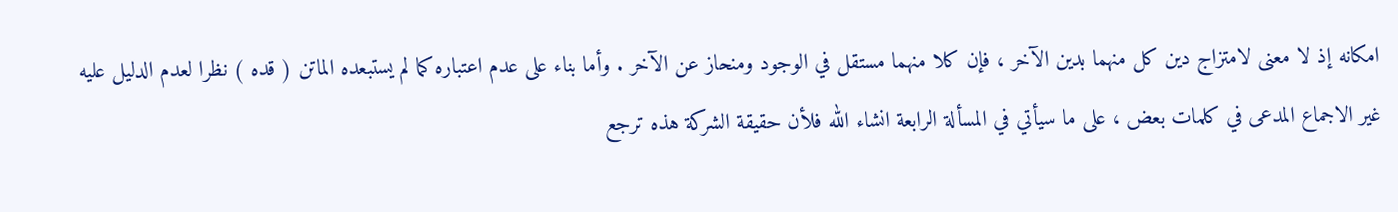امكانه إذ لا معنى لامتزاج دين كل منهما بدين الآخر ، فإن كلا منهما مستقل في الوجود ومنحاز عن الآخر . وأما بناء على عدم اعتباره كما لم يستبعده الماتن ( قده ) نظرا لعدم الدليل عليه غير الاجماع المدعى في كلمات بعض ، على ما سيأتي في المسألة الرابعة انشاء الله فلأن حقيقة الشركة هذه ترجع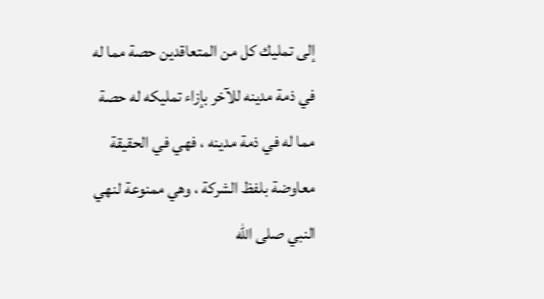إلى تمليك كل من المتعاقدين حصة مما له في ذمة مدينه للآخر بإزاء تمليكه له حصة مما له في ذمة مدينه ، فهي في الحقيقة معاوضة بلفظ الشركة ، وهي ممنوعة لنهي النبي صلى الله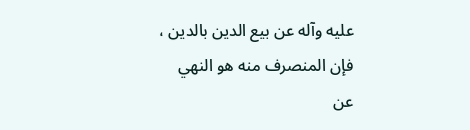عليه وآله عن بيع الدين بالدين ، فإن المنصرف منه هو النهي عن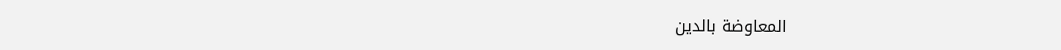المعاوضة بالدين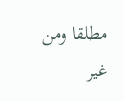مطلقا ومن غير